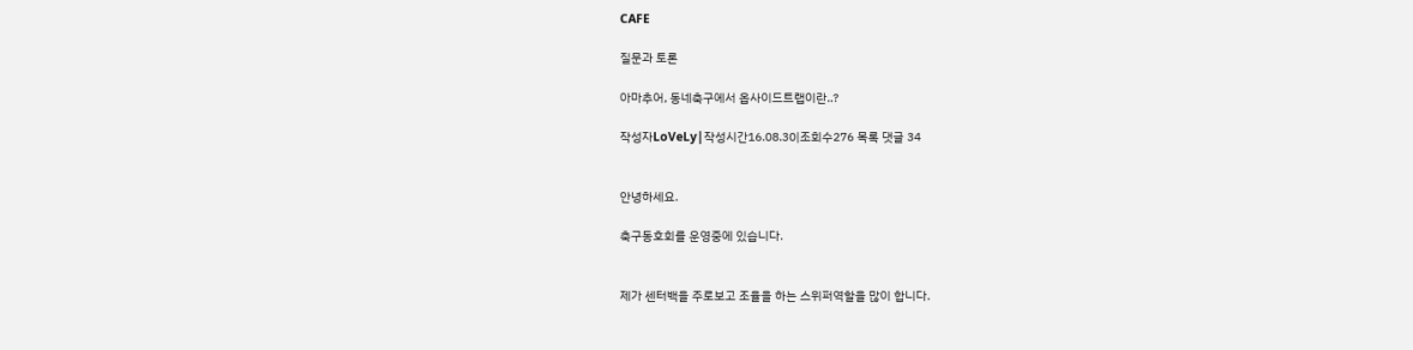CAFE

질문과 토론

아마추어, 동네축구에서 옵사이드트랩이란..?

작성자LoVeLy|작성시간16.08.30|조회수276 목록 댓글 34


안녕하세요.

축구동호회를 운영중에 있습니다.


제가 센터백을 주로보고 조율을 하는 스위퍼역할을 많이 합니다.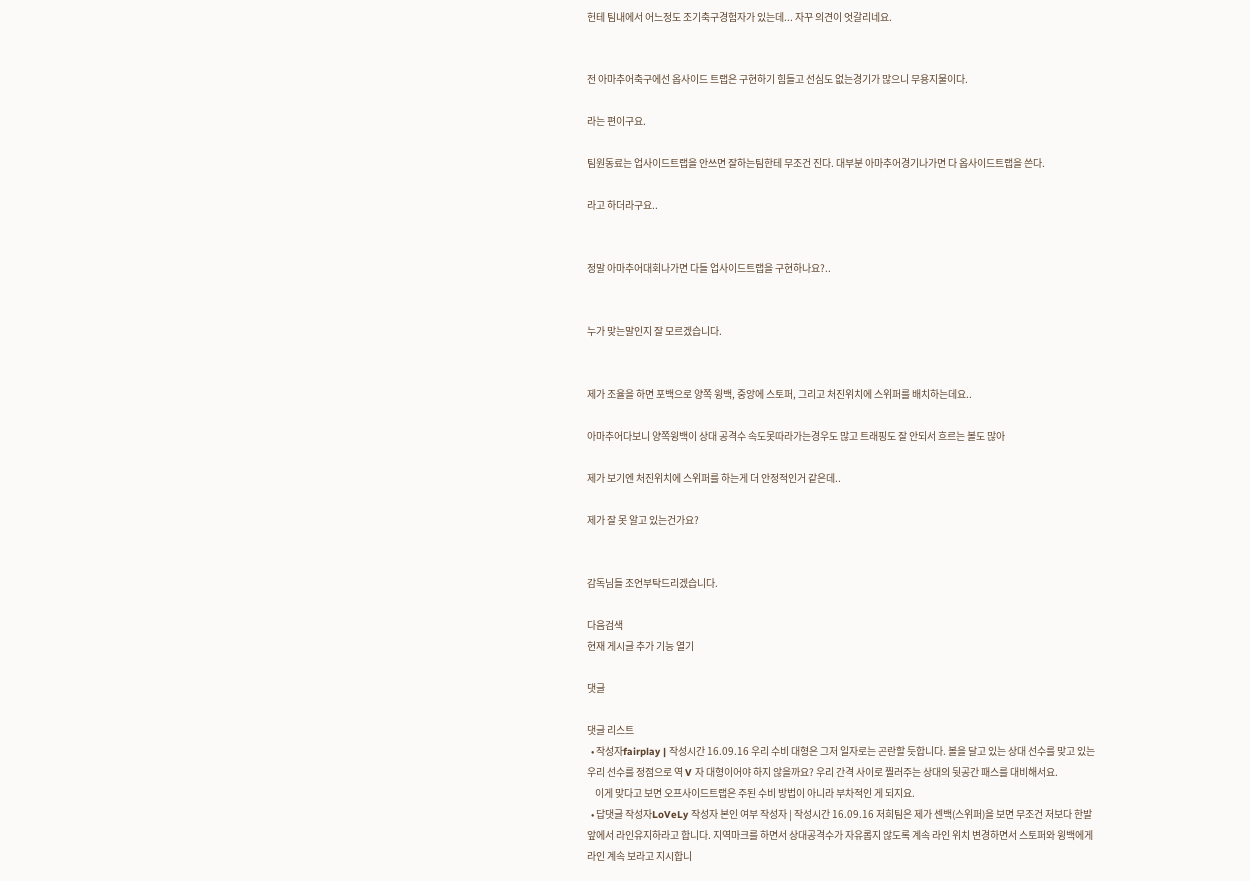헌테 팀내에서 어느정도 조기축구경험자가 있는데... 자꾸 의견이 엇갈리네요.


전 아마추어축구에선 옵사이드 트랩은 구현하기 힘들고 선심도 없는경기가 많으니 무용지물이다.

라는 편이구요.

팀원동료는 업사이드트랩을 안쓰면 잘하는팀한테 무조건 진다. 대부분 아마추어경기나가면 다 옵사이드트랩을 쓴다.

라고 하더라구요..


정말 아마추어대회나가면 다들 업사이드트랩을 구현하나요?..


누가 맞는말인지 잘 모르겠습니다.


제가 조율을 하면 포백으로 양쪽 윙백, 중앙에 스토퍼, 그리고 처진위치에 스위퍼를 배치하는데요..

아마추어다보니 양쪽윙백이 상대 공격수 속도못따라가는경우도 많고 트래핑도 잘 안되서 흐르는 볼도 많아

제가 보기엔 처진위치에 스위퍼를 하는게 더 안정적인거 같은데..

제가 잘 못 알고 있는건가요?


감독님들 조언부탁드리겠습니다.

다음검색
현재 게시글 추가 기능 열기

댓글

댓글 리스트
  • 작성자fairplay | 작성시간 16.09.16 우리 수비 대형은 그저 일자로는 곤란할 듯합니다. 볼을 달고 있는 상대 선수를 맞고 있는 우리 선수를 정점으로 역 V 자 대형이어야 하지 않을까요? 우리 간격 사이로 찔러주는 상대의 뒷공간 패스를 대비해서요.
    이게 맞다고 보면 오프사이드트랩은 주된 수비 방법이 아니라 부차적인 게 되지요.
  • 답댓글 작성자LoVeLy 작성자 본인 여부 작성자 | 작성시간 16.09.16 저희팀은 제가 센백(스위퍼)을 보면 무조건 저보다 한발 앞에서 라인유지하라고 합니다. 지역마크를 하면서 상대공격수가 자유롭지 않도록 계속 라인 위치 변경하면서 스토퍼와 윙백에게 라인 계속 보라고 지시합니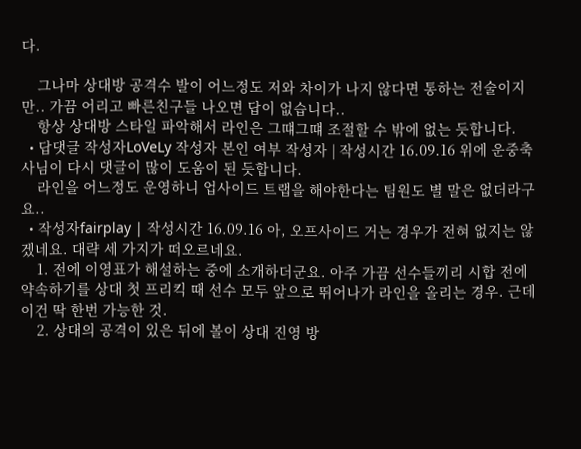다.

    그나마 상대방 공격수 발이 어느정도 저와 차이가 나지 않다면 통하는 전술이지만.. 가끔 어리고 빠른친구들 나오면 답이 없습니다..
    항상 상대방 스타일 파악해서 라인은 그떄그떄 조절할 수 밖에 없는 듯합니다.
  • 답댓글 작성자LoVeLy 작성자 본인 여부 작성자 | 작성시간 16.09.16 위에 운중축사님이 다시 댓글이 많이 도움이 된 듯합니다.
    라인을 어느정도 운영하니 업사이드 트랩을 해야한다는 팀원도 별 말은 없더라구요..
  • 작성자fairplay | 작성시간 16.09.16 아, 오프사이드 거는 경우가 전혀 없지는 않겠네요. 대략 세 가지가 떠오르네요.
    1. 전에 이영표가 해설하는 중에 소개하더군요. 아주 가끔 선수들끼리 시합 전에 약속하기를 상대 첫 프리킥 때 선수 모두 앞으로 뛰어나가 라인을 올리는 경우. 근데 이건 딱 한번 가능한 것.
    2. 상대의 공격이 있은 뒤에 볼이 상대 진영 방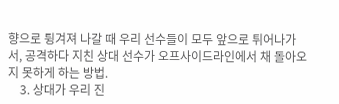향으로 튕겨져 나갈 때 우리 선수들이 모두 앞으로 튀어나가서, 공격하다 지친 상대 선수가 오프사이드라인에서 채 돌아오지 못하게 하는 방법.
    3. 상대가 우리 진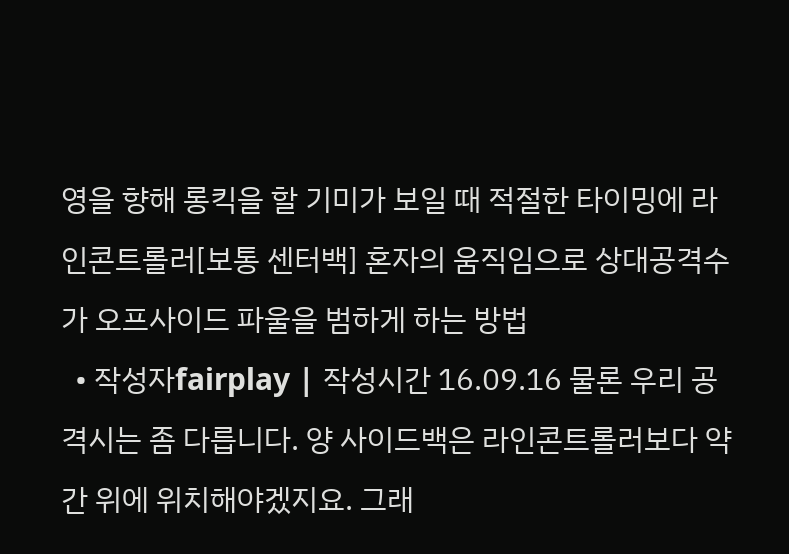영을 향해 롱킥을 할 기미가 보일 때 적절한 타이밍에 라인콘트롤러[보통 센터백] 혼자의 움직임으로 상대공격수가 오프사이드 파울을 범하게 하는 방법
  • 작성자fairplay | 작성시간 16.09.16 물론 우리 공격시는 좀 다릅니다. 양 사이드백은 라인콘트롤러보다 약간 위에 위치해야겠지요. 그래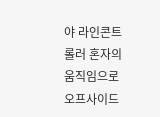야 라인콘트롤러 혼자의 움직임으로 오프사이드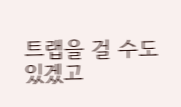트랩을 걸 수도 있겠고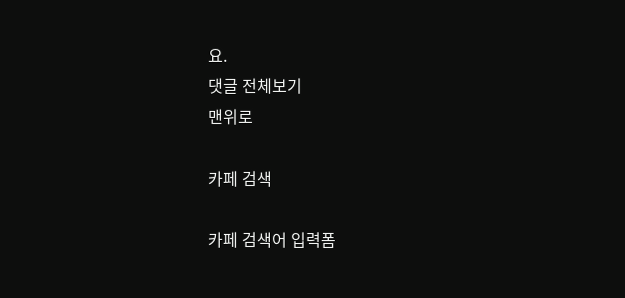요.
댓글 전체보기
맨위로

카페 검색

카페 검색어 입력폼